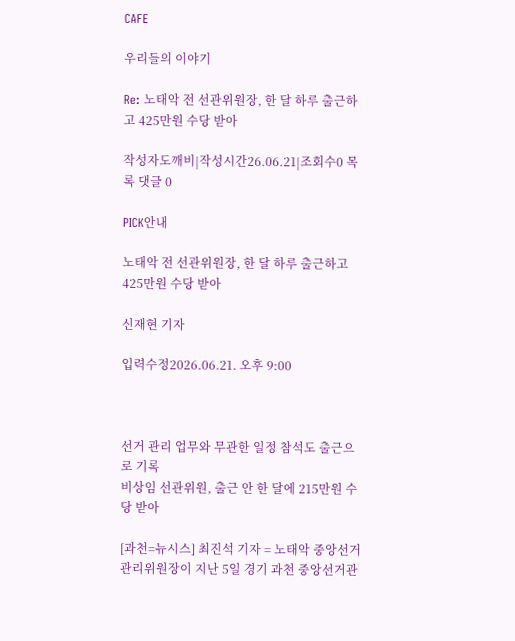CAFE

우리들의 이야기

Re: 노태악 전 선관위원장, 한 달 하루 출근하고 425만원 수당 받아

작성자도깨비|작성시간26.06.21|조회수0 목록 댓글 0

PICK안내

노태악 전 선관위원장, 한 달 하루 출근하고 425만원 수당 받아

신재현 기자

입력수정2026.06.21. 오후 9:00



선거 관리 업무와 무관한 일정 참석도 출근으로 기록
비상임 선관위원, 출근 안 한 달에 215만원 수당 받아

[과천=뉴시스] 최진석 기자 = 노태악 중앙선거관리위원장이 지난 5일 경기 과천 중앙선거관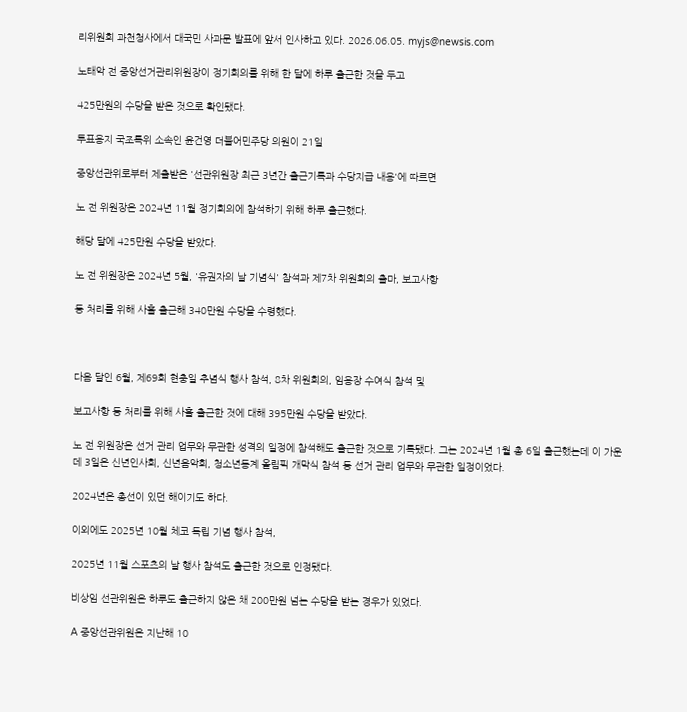리위원회 과천청사에서 대국민 사과문 발표에 앞서 인사하고 있다. 2026.06.05. myjs@newsis.com

노태악 전 중앙선거관리위원장이 정기회의를 위해 한 달에 하루 출근한 것을 두고

425만원의 수당을 받은 것으로 확인됐다.

투표용지 국조특위 소속인 윤건영 더불어민주당 의원이 21일

중앙선관위로부터 제출받은 '선관위원장 최근 3년간 출근기록과 수당지급 내용'에 따르면

노 전 위원장은 2024년 11월 정기회의에 참석하기 위해 하루 출근했다.

해당 달에 425만원 수당을 받았다.

노 전 위원장은 2024년 5월, '유권자의 날 기념식' 참석과 제7차 위원회의 출마, 보고사항

등 처리를 위해 사흘 출근해 340만원 수당을 수령했다.



다음 달인 6월, 제69회 현충일 추념식 행사 참석, 8차 위원회의, 임용장 수여식 참석 및

보고사항 등 처리를 위해 사흘 출근한 것에 대해 395만원 수당을 받았다.

노 전 위원장은 선거 관리 업무와 무관한 성격의 일정에 참석해도 출근한 것으로 기록됐다. 그는 2024년 1월 총 6일 출근했는데 이 가운데 3일은 신년인사회, 신년음악회, 청소년동계 올림픽 개막식 참석 등 선거 관리 업무와 무관한 일정이었다.

2024년은 총선이 있던 해이기도 하다.

이외에도 2025년 10월 체코 독립 기념 행사 참석,

2025년 11월 스포츠의 날 행사 참석도 출근한 것으로 인정됐다.

비상임 선관위원은 하루도 출근하지 않은 채 200만원 넘는 수당을 받는 경우가 있었다.

A 중앙선관위원은 지난해 10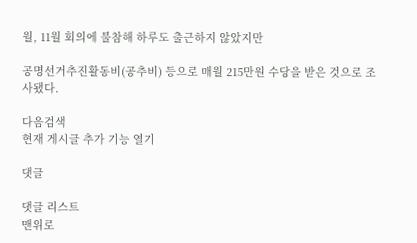월, 11월 회의에 불참해 하루도 출근하지 않았지만

공명선거추진활동비(공추비) 등으로 매월 215만원 수당을 받은 것으로 조사됐다.

다음검색
현재 게시글 추가 기능 열기

댓글

댓글 리스트
맨위로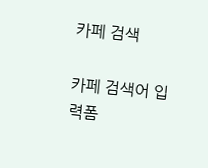카페 검색

카페 검색어 입력폼